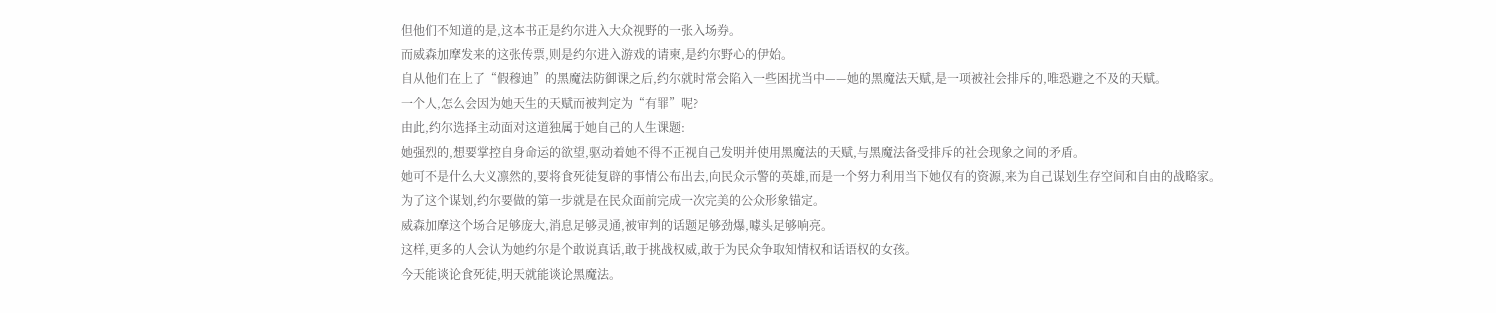但他们不知道的是,这本书正是约尔进入大众视野的一张入场券。
而威森加摩发来的这张传票,则是约尔进入游戏的请柬,是约尔野心的伊始。
自从他们在上了“假穆迪”的黑魔法防御课之后,约尔就时常会陷入一些困扰当中——她的黑魔法天赋,是一项被社会排斥的,唯恐避之不及的天赋。
一个人,怎么会因为她天生的天赋而被判定为“有罪”呢?
由此,约尔选择主动面对这道独属于她自己的人生课题:
她强烈的,想要掌控自身命运的欲望,驱动着她不得不正视自己发明并使用黑魔法的天赋,与黑魔法备受排斥的社会现象之间的矛盾。
她可不是什么大义凛然的,要将食死徒复辟的事情公布出去,向民众示警的英雄,而是一个努力利用当下她仅有的资源,来为自己谋划生存空间和自由的战略家。
为了这个谋划,约尔要做的第一步就是在民众面前完成一次完美的公众形象锚定。
威森加摩这个场合足够庞大,消息足够灵通,被审判的话题足够劲爆,噱头足够响亮。
这样,更多的人会认为她约尔是个敢说真话,敢于挑战权威,敢于为民众争取知情权和话语权的女孩。
今天能谈论食死徒,明天就能谈论黑魔法。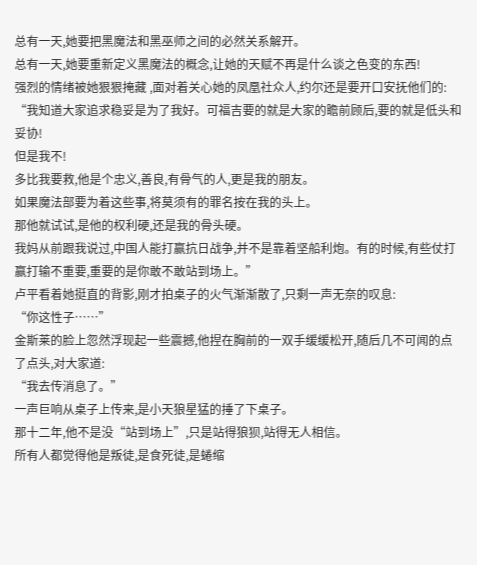总有一天,她要把黑魔法和黑巫师之间的必然关系解开。
总有一天,她要重新定义黑魔法的概念,让她的天赋不再是什么谈之色变的东西!
强烈的情绪被她狠狠掩藏 ,面对着关心她的凤凰社众人,约尔还是要开口安抚他们的:
“我知道大家追求稳妥是为了我好。可福吉要的就是大家的瞻前顾后,要的就是低头和妥协!
但是我不!
多比我要救,他是个忠义,善良,有骨气的人,更是我的朋友。
如果魔法部要为着这些事,将莫须有的罪名按在我的头上。
那他就试试,是他的权利硬,还是我的骨头硬。
我妈从前跟我说过,中国人能打赢抗日战争,并不是靠着坚船利炮。有的时候,有些仗打赢打输不重要,重要的是你敢不敢站到场上。”
卢平看着她挺直的背影,刚才拍桌子的火气渐渐散了,只剩一声无奈的叹息:
“你这性子……”
金斯莱的脸上忽然浮现起一些震撼,他捏在胸前的一双手缓缓松开,随后几不可闻的点了点头,对大家道:
“我去传消息了。”
一声巨响从桌子上传来,是小天狼星猛的捶了下桌子。
那十二年,他不是没“站到场上”,只是站得狼狈,站得无人相信。
所有人都觉得他是叛徒,是食死徒,是蜷缩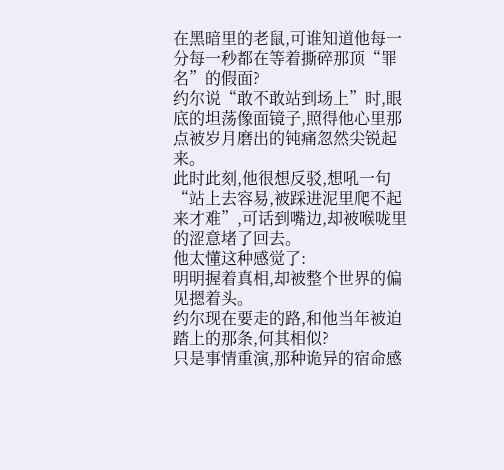在黑暗里的老鼠,可谁知道他每一分每一秒都在等着撕碎那顶“罪名”的假面?
约尔说“敢不敢站到场上”时,眼底的坦荡像面镜子,照得他心里那点被岁月磨出的钝痛忽然尖锐起来。
此时此刻,他很想反驳,想吼一句“站上去容易,被踩进泥里爬不起来才难”,可话到嘴边,却被喉咙里的涩意堵了回去。
他太懂这种感觉了:
明明握着真相,却被整个世界的偏见摁着头。
约尔现在要走的路,和他当年被迫踏上的那条,何其相似?
只是事情重演,那种诡异的宿命感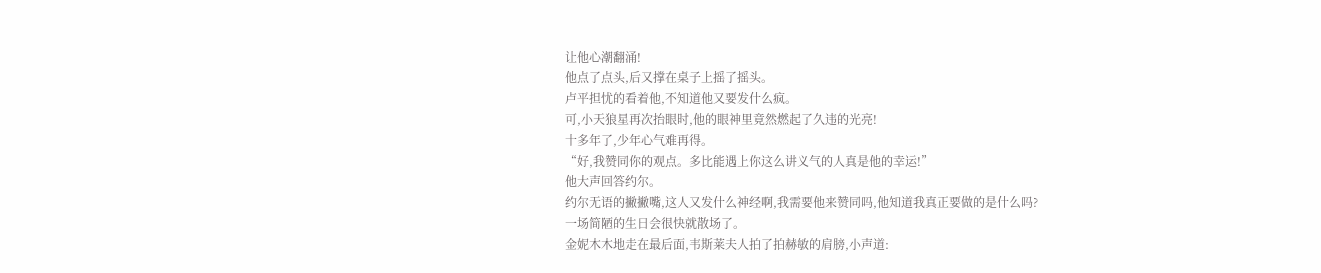让他心潮翻涌!
他点了点头,后又撑在桌子上摇了摇头。
卢平担忧的看着他,不知道他又要发什么疯。
可,小天狼星再次抬眼时,他的眼神里竟然燃起了久违的光亮!
十多年了,少年心气难再得。
“好,我赞同你的观点。多比能遇上你这么讲义气的人真是他的幸运!”
他大声回答约尔。
约尔无语的撇撇嘴,这人又发什么神经啊,我需要他来赞同吗,他知道我真正要做的是什么吗?
一场简陋的生日会很快就散场了。
金妮木木地走在最后面,韦斯莱夫人拍了拍赫敏的肩膀,小声道: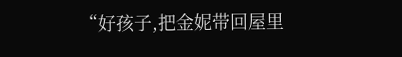“好孩子,把金妮带回屋里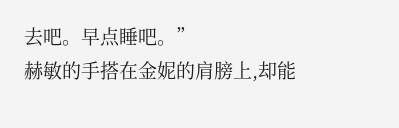去吧。早点睡吧。”
赫敏的手搭在金妮的肩膀上,却能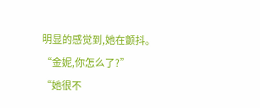明显的感觉到,她在颤抖。
“金妮,你怎么了?”
“她很不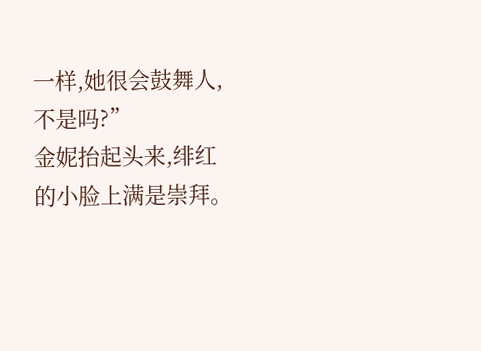一样,她很会鼓舞人,不是吗?”
金妮抬起头来,绯红的小脸上满是崇拜。